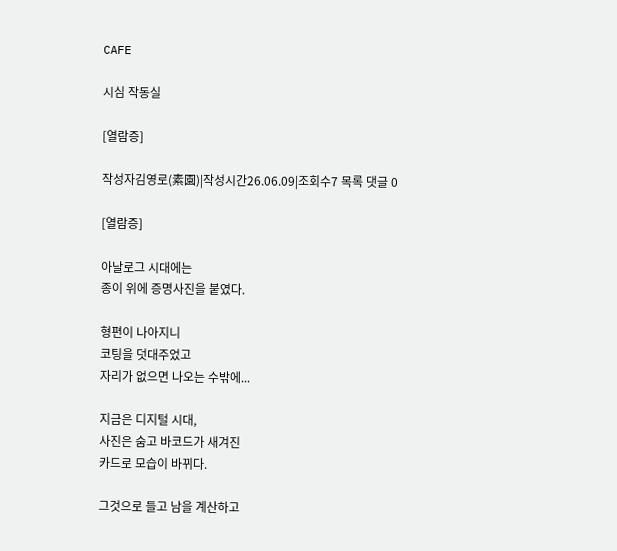CAFE

시심 작동실

[열람증]

작성자김영로(素園)|작성시간26.06.09|조회수7 목록 댓글 0

[열람증]

아날로그 시대에는
종이 위에 증명사진을 붙였다.

형편이 나아지니
코팅을 덧대주었고
자리가 없으면 나오는 수밖에...

지금은 디지털 시대,
사진은 숨고 바코드가 새겨진
카드로 모습이 바뀌다.

그것으로 들고 남을 계산하고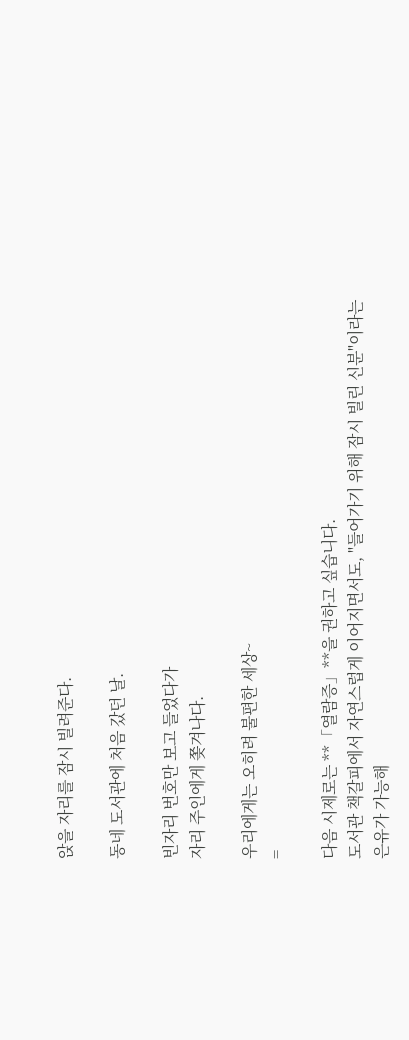앉을 자리를 잠시 빌려준다.

동네 도서관에 처음 갔던 날.

빈자리 번호만 보고 들었다가
자리 주인에게 쫒겨나다.

우리에게는 오히려 불편한 세상~
=

다음 시제로는 **「열람증」**을 권하고 싶습니다.
도서관 책갈피에서 자연스럽게 이어지면서도, "들어가기 위해 잠시 빌린 신분"이라는 은유가 가능해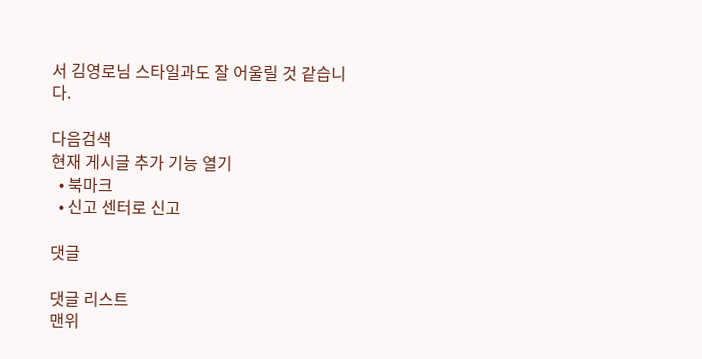서 김영로님 스타일과도 잘 어울릴 것 같습니다.

다음검색
현재 게시글 추가 기능 열기
  • 북마크
  • 신고 센터로 신고

댓글

댓글 리스트
맨위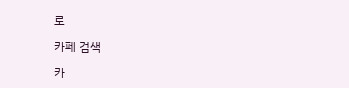로

카페 검색

카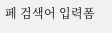페 검색어 입력폼